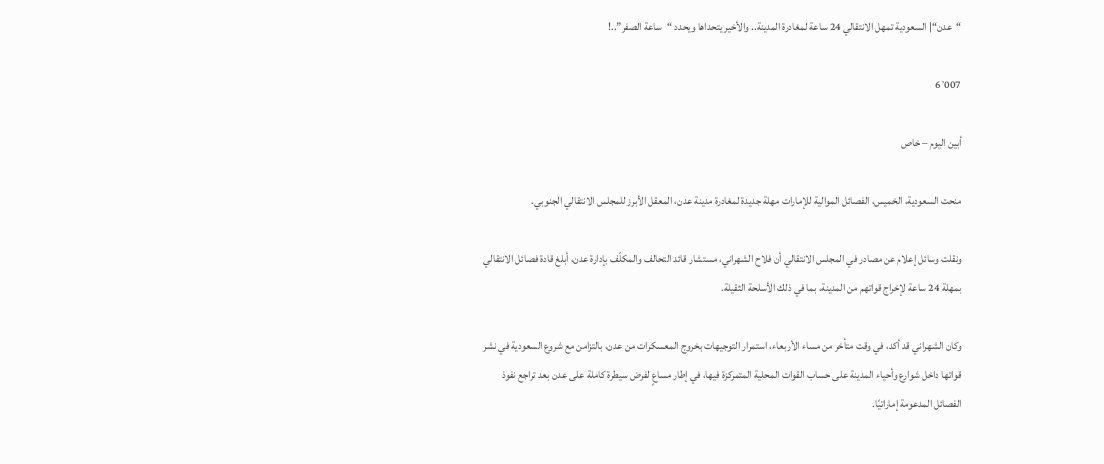“عدن“| السعودية تمهل الانتقالي 24 ساعة لمغادرة المدينة.. والأخير يتحداها ويحدد “ساعة الصفر”..!

6٬007

أبين اليوم – خاص

منحت السعودية، الخميس، الفصائل الموالية للإمارات مهلة جديدة لمغادرة مدينة عدن، المعقل الأبرز للمجلس الانتقالي الجنوبي.

ونقلت وسائل إعلام عن مصادر في المجلس الانتقالي أن فلاح الشهراني، مستشار قائد التحالف والمكلّف بإدارة عدن، أبلغ قادة فصائل الانتقالي بمهلة 24 ساعة لإخراج قواتهم من المدينة، بما في ذلك الأسلحة الثقيلة.

وكان الشهراني قد أكد، في وقت متأخر من مساء الأربعاء، استمرار التوجيهات بخروج المعسكرات من عدن، بالتزامن مع شروع السعودية في نشر قواتها داخل شوارع وأحياء المدينة على حساب القوات المحلية المتمركزة فيها، في إطار مساعٍ لفرض سيطرة كاملة على عدن بعد تراجع نفوذ الفصائل المدعومة إماراتيًا.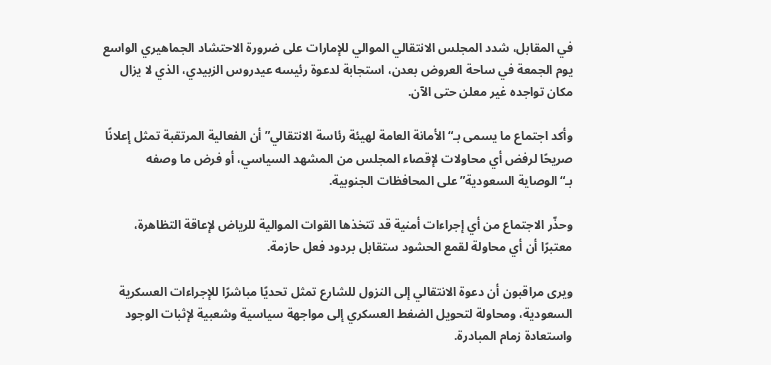في المقابل، شدد المجلس الانتقالي الموالي للإمارات على ضرورة الاحتشاد الجماهيري الواسع يوم الجمعة في ساحة العروض بعدن، استجابة لدعوة رئيسه عيدروس الزبيدي، الذي لا يزال مكان تواجده غير معلن حتى الآن.

وأكد اجتماع ما يسمى بـ“الأمانة العامة لهيئة رئاسة الانتقالي” أن الفعالية المرتقبة تمثل إعلانًا صريحًا لرفض أي محاولات لإقصاء المجلس من المشهد السياسي، أو فرض ما وصفه بـ“الوصاية السعودية” على المحافظات الجنوبية.

وحذّر الاجتماع من أي إجراءات أمنية قد تتخذها القوات الموالية للرياض لإعاقة التظاهرة، معتبرًا أن أي محاولة لقمع الحشود ستقابل بردود فعل حازمة.

ويرى مراقبون أن دعوة الانتقالي إلى النزول للشارع تمثل تحديًا مباشرًا للإجراءات العسكرية السعودية، ومحاولة لتحويل الضغط العسكري إلى مواجهة سياسية وشعبية لإثبات الوجود واستعادة زمام المبادرة.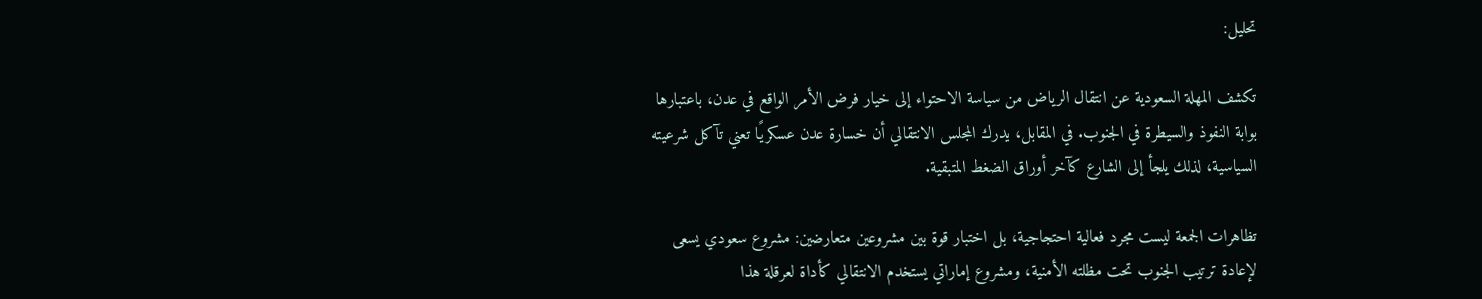تحليل:

تكشف المهلة السعودية عن انتقال الرياض من سياسة الاحتواء إلى خيار فرض الأمر الواقع في عدن، باعتبارها بوابة النفوذ والسيطرة في الجنوب. في المقابل، يدرك المجلس الانتقالي أن خسارة عدن عسكريًا تعني تآكل شرعيته السياسية، لذلك يلجأ إلى الشارع كآخر أوراق الضغط المتبقية.

تظاهرات الجمعة ليست مجرد فعالية احتجاجية، بل اختبار قوة بين مشروعين متعارضين: مشروع سعودي يسعى لإعادة ترتيب الجنوب تحت مظلته الأمنية، ومشروع إماراتي يستخدم الانتقالي كأداة لعرقلة هذا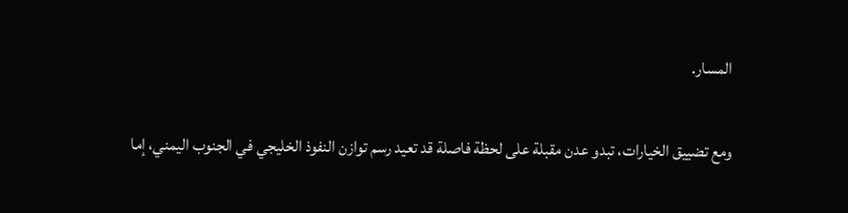المسار.

ومع تضييق الخيارات، تبدو عدن مقبلة على لحظة فاصلة قد تعيد رسم توازن النفوذ الخليجي في الجنوب اليمني، إما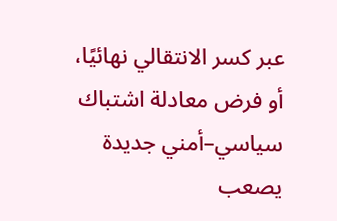عبر كسر الانتقالي نهائيًا، أو فرض معادلة اشتباك سياسي–أمني جديدة يصعب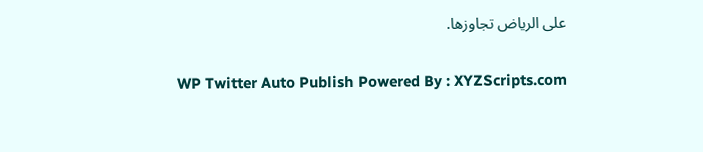على الرياض تجاوزها.

WP Twitter Auto Publish Powered By : XYZScripts.com